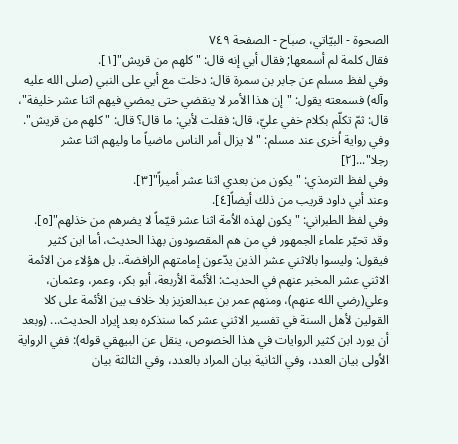الصحوة - البيّاتي، صباح - الصفحة ٧٤٩
فقال كلمة لم أسمعها; فقال أبي إنه قال: "كلهم من قريش"[١].
وفي لفظ مسلم عن جابر بن سمرة قال: دخلت مع أبي على النبي (صلى الله عليه وآله) فسمعته يقول: "إن هذا الأمر لا ينقضي حتى يمضي فيهم اثنا عشر خليفة"، قال: ثمّ تكلّم بكلام خفي عليّ، قال: فقلت لأبي: ما قال؟ قال: "كلهم من قريش".
وفي رواية اُخرى عند مسلم: "لا يزال أمر الناس ماضياً ما وليهم اثنا عشر رجلا"...[٢]
وفي لفظ الترمذي: "يكون من بعدي اثنا عشر أميراً"[٣].
وعند أبي داود قريب من ذلك أيضاً[٤].
وفي لفظ الطبراني: "يكون لهذه الاُمة اثنا عشر قيّماً لا يضرهم من خذلهم"[٥].
وقد تحيّر علماء الجمهور في من هم المقصودون بهذا الحديث، أما ابن كثير فيقول: وليسوا بالاثني عشر الذين يدّعون إمامتهم الرافضة.. بل هؤلاء من الائمة الاثني عشر المخبر عنهم في الحديث: الأئمة الأربعة، أبو بكر، وعمر، وعثمان، وعلي(رضي الله عنهم)، ومنهم عمر بن عبدالعزيز بلا خلاف بين الأئمة على كلا القولين لأهل السنة في تفسير الاثني عشر كما سنذكره بعد إيراد الحديث... (وبعد أن يورد ابن كثير الروايات في هذا الخصوص، ينقل عن البيهقي قوله): ففي الرواية الاُولى بيان العدد، وفي الثانية بيان المراد بالعدد، وفي الثالثة بيان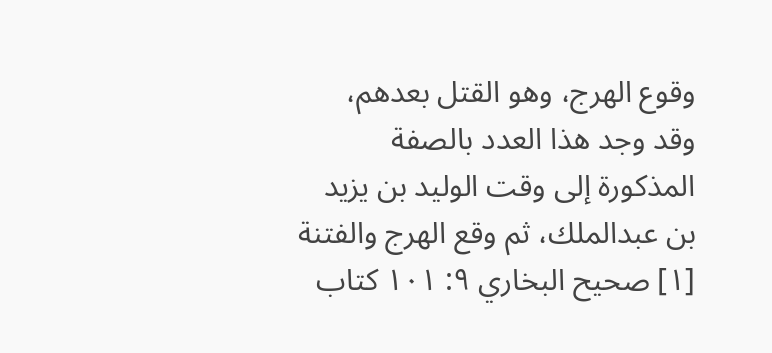وقوع الهرج، وهو القتل بعدهم، وقد وجد هذا العدد بالصفة المذكورة إلى وقت الوليد بن يزيد بن عبدالملك، ثم وقع الهرج والفتنة
[١] صحيح البخاري ٩: ١٠١ كتاب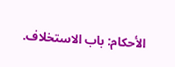الأحكام: باب الاستخلاف.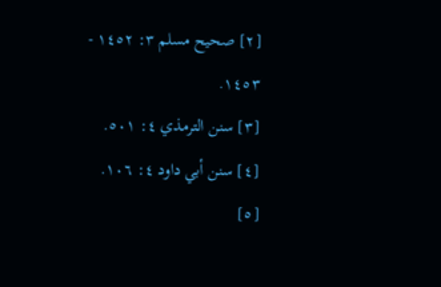[٢] صحيح مسلم ٣: ١٤٥٢ - ١٤٥٣.
[٣] سنن الترمذي ٤: ٥٠١.
[٤] سنن أبي داود ٤: ١٠٦.
[٥]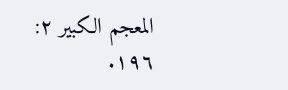المعجم الكبير ٢: ١٩٦.